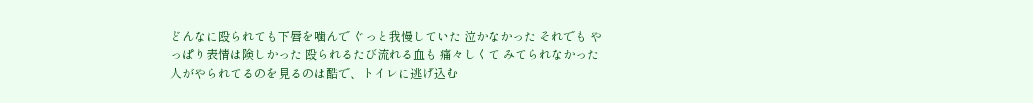どんなに殴られても下唇を噛んで ぐっと我慢していた 泣かなかった それでも やっぱり表情は険しかった 殴られるたび流れる血も 痛々しくて みてられなかった 人がやられてるのを見るのは酷で、トイレに逃げ込む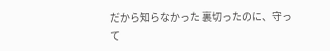だから知らなかった 裏切ったのに、守って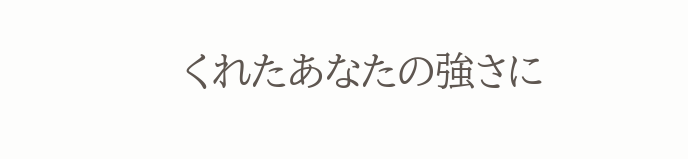くれたあなたの強さに